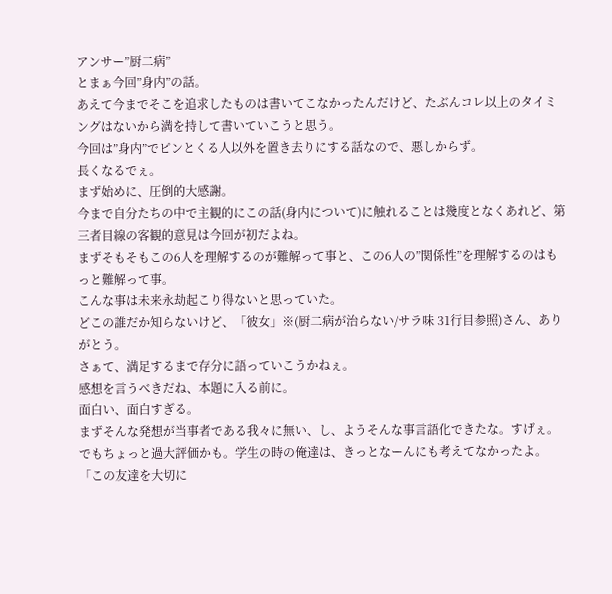アンサー”厨二病”
とまぁ今回”身内”の話。
あえて今までそこを追求したものは書いてこなかったんだけど、たぶんコレ以上のタイミングはないから満を持して書いていこうと思う。
今回は”身内”でピンとくる人以外を置き去りにする話なので、悪しからず。
長くなるでぇ。
まず始めに、圧倒的大感謝。
今まで自分たちの中で主観的にこの話(身内について)に触れることは幾度となくあれど、第三者目線の客観的意見は今回が初だよね。
まずそもそもこの6人を理解するのが難解って事と、この6人の”関係性”を理解するのはもっと難解って事。
こんな事は未来永劫起こり得ないと思っていた。
どこの誰だか知らないけど、「彼女」※(厨二病が治らない/サラ味 31行目参照)さん、ありがとう。
さぁて、満足するまで存分に語っていこうかねぇ。
感想を言うべきだね、本題に入る前に。
面白い、面白すぎる。
まずそんな発想が当事者である我々に無い、し、ようそんな事言語化できたな。すげぇ。
でもちょっと過大評価かも。学生の時の俺達は、きっとなーんにも考えてなかったよ。
「この友達を大切に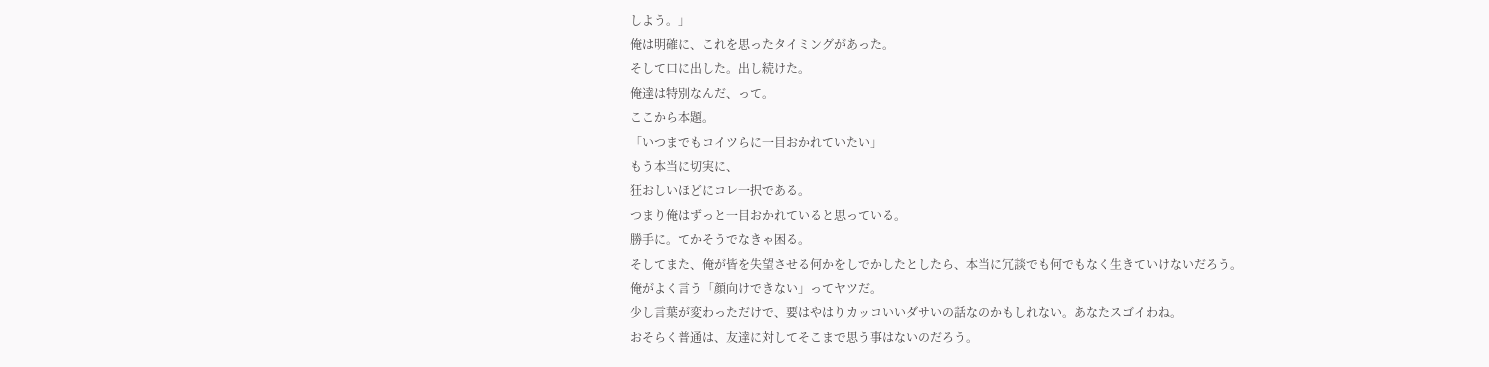しよう。」
俺は明確に、これを思ったタイミングがあった。
そして口に出した。出し続けた。
俺達は特別なんだ、って。
ここから本題。
「いつまでもコイツらに一目おかれていたい」
もう本当に切実に、
狂おしいほどにコレ一択である。
つまり俺はずっと一目おかれていると思っている。
勝手に。てかそうでなきゃ困る。
そしてまた、俺が皆を失望させる何かをしでかしたとしたら、本当に冗談でも何でもなく生きていけないだろう。
俺がよく言う「顔向けできない」ってヤツだ。
少し言葉が変わっただけで、要はやはりカッコいいダサいの話なのかもしれない。あなたスゴイわね。
おそらく普通は、友達に対してそこまで思う事はないのだろう。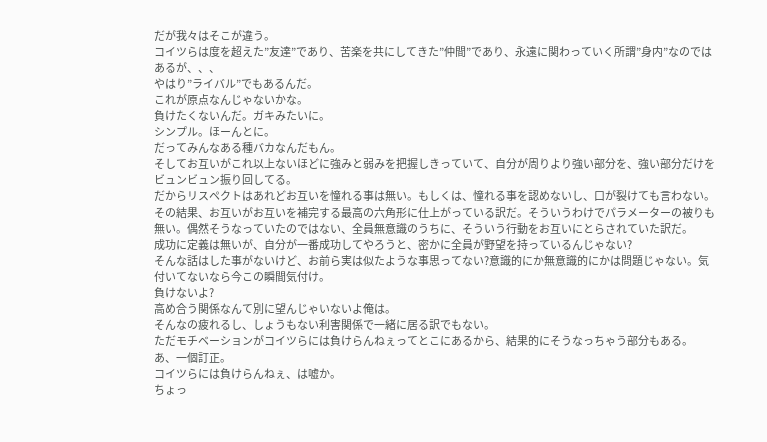だが我々はそこが違う。
コイツらは度を超えた”友達”であり、苦楽を共にしてきた”仲間”であり、永遠に関わっていく所謂”身内”なのではあるが、、、
やはり”ライバル”でもあるんだ。
これが原点なんじゃないかな。
負けたくないんだ。ガキみたいに。
シンプル。ほーんとに。
だってみんなある種バカなんだもん。
そしてお互いがこれ以上ないほどに強みと弱みを把握しきっていて、自分が周りより強い部分を、強い部分だけをビュンビュン振り回してる。
だからリスペクトはあれどお互いを憧れる事は無い。もしくは、憧れる事を認めないし、口が裂けても言わない。
その結果、お互いがお互いを補完する最高の六角形に仕上がっている訳だ。そういうわけでパラメーターの被りも無い。偶然そうなっていたのではない、全員無意識のうちに、そういう行動をお互いにとらされていた訳だ。
成功に定義は無いが、自分が一番成功してやろうと、密かに全員が野望を持っているんじゃない?
そんな話はした事がないけど、お前ら実は似たような事思ってない?意識的にか無意識的にかは問題じゃない。気付いてないなら今この瞬間気付け。
負けないよ?
高め合う関係なんて別に望んじゃいないよ俺は。
そんなの疲れるし、しょうもない利害関係で一緒に居る訳でもない。
ただモチベーションがコイツらには負けらんねぇってとこにあるから、結果的にそうなっちゃう部分もある。
あ、一個訂正。
コイツらには負けらんねぇ、は嘘か。
ちょっ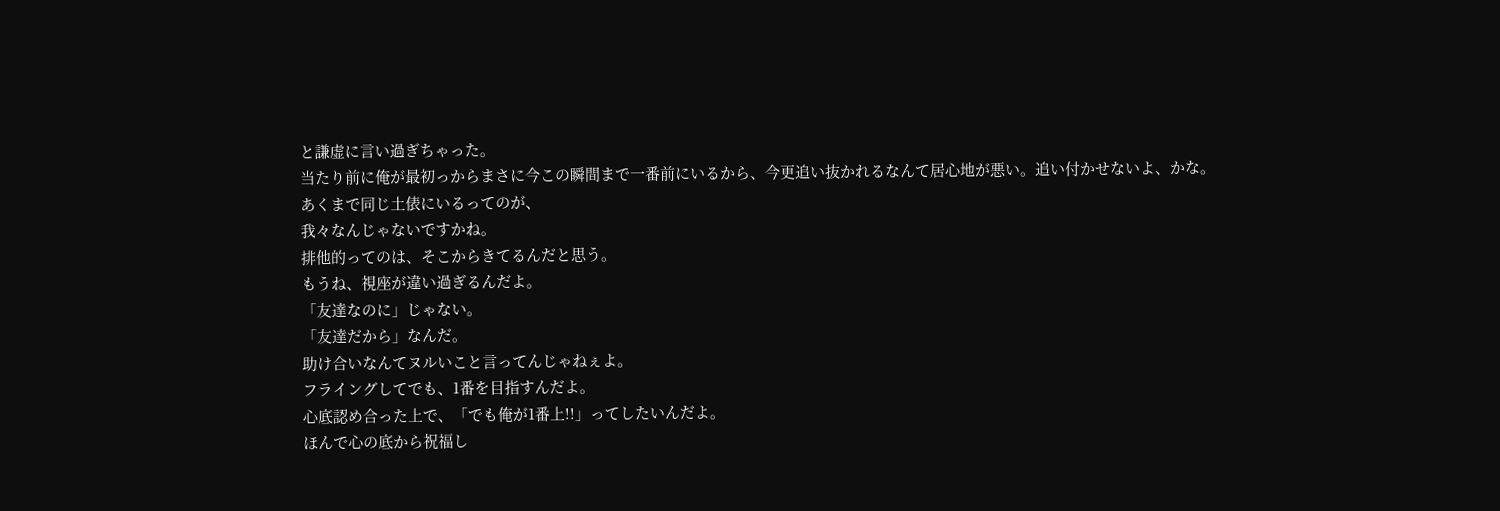と謙虚に言い過ぎちゃった。
当たり前に俺が最初っからまさに今この瞬間まで一番前にいるから、今更追い抜かれるなんて居心地が悪い。追い付かせないよ、かな。
あくまで同じ土俵にいるってのが、
我々なんじゃないですかね。
排他的ってのは、そこからきてるんだと思う。
もうね、視座が違い過ぎるんだよ。
「友達なのに」じゃない。
「友達だから」なんだ。
助け合いなんてヌルいこと言ってんじゃねぇよ。
フライングしてでも、1番を目指すんだよ。
心底認め合った上で、「でも俺が1番上!!」ってしたいんだよ。
ほんで心の底から祝福し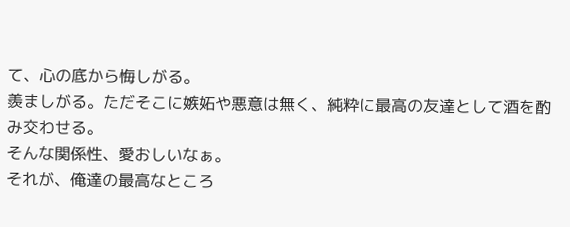て、心の底から悔しがる。
羨ましがる。ただそこに嫉妬や悪意は無く、純粋に最高の友達として酒を酌み交わせる。
そんな関係性、愛おしいなぁ。
それが、俺達の最高なところ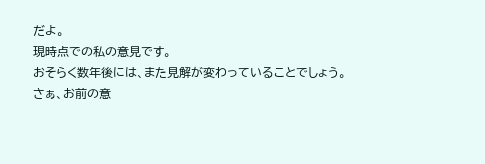だよ。
現時点での私の意見です。
おそらく数年後には、また見解が変わっていることでしょう。
さぁ、お前の意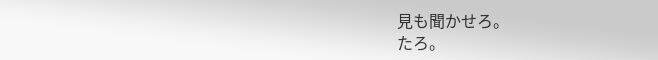見も聞かせろ。
たろ。